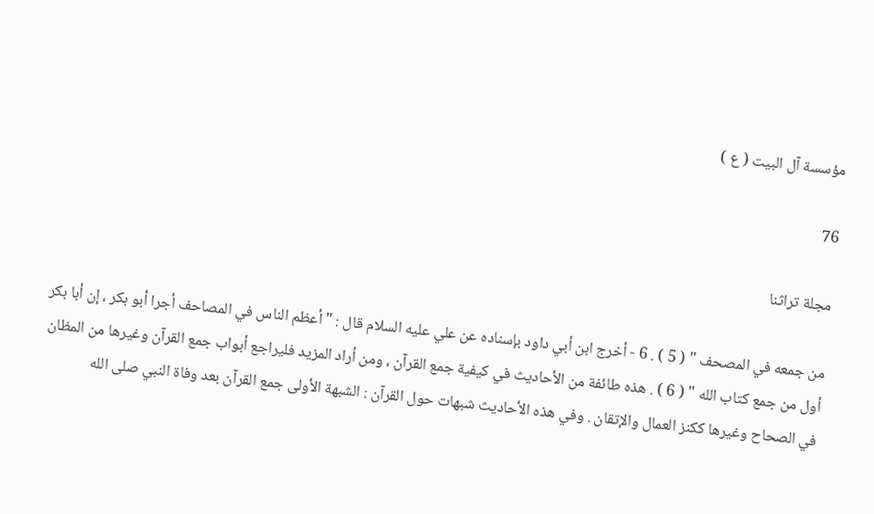مؤسسة آل البيت ( ع )

76

مجلة تراثنا

من جمعه في المصحف " ( 5 ) . 6 - أخرج ابن أبي داود بإسناده عن علي عليه السلام قال : " أعظم الناس في المصاحف أجرا أبو بكر ، إن أبا بكر أول من جمع كتاب الله " ( 6 ) . هذه طائفة من الأحاديث في كيفية جمع القرآن ، ومن أراد المزيد فليراجع أبواب جمع القرآن وغيرها من المظان في الصحاح وغيرها ككنز العمال والإتقان . وفي هذه الأحاديث شبهات حول القرآن : الشبهة الأولى جمع القرآن بعد وفاة النبي صلى الله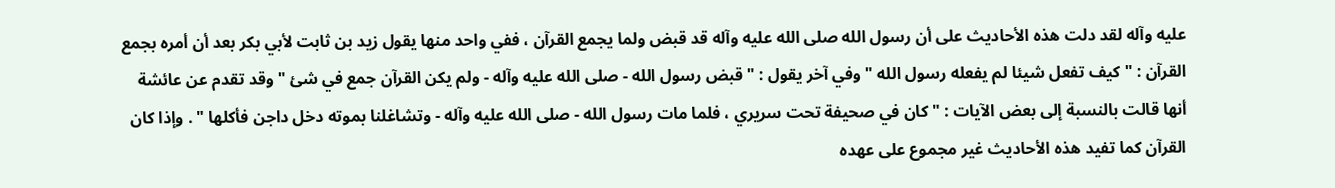عليه وآله لقد دلت هذه الأحاديث على أن رسول الله صلى الله عليه وآله قد قبض ولما يجمع القرآن ، ففي واحد منها يقول زيد بن ثابت لأبي بكر بعد أن أمره بجمع القرآن : " كيف تفعل شيئا لم يفعله رسول الله " وفي آخر يقول : " قبض رسول الله - صلى الله عليه وآله - ولم يكن القرآن جمع في شئ " وقد تقدم عن عائشة أنها قالت بالنسبة إلى بعض الآيات : " كان في صحيفة تحت سريري ، فلما مات رسول الله - صلى الله عليه وآله - وتشاغلنا بموته دخل داجن فأكلها " . وإذا كان القرآن كما تفيد هذه الأحاديث غير مجموع على عهده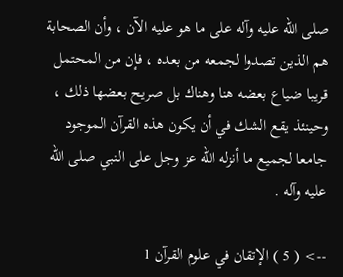صلى الله عليه وآله على ما هو عليه الآن ، وأن الصحابة هم الذين تصدوا لجمعه من بعده ، فإن من المحتمل قريبا ضياع بعضه هنا وهناك بل صريح بعضها ذلك ، وحينئذ يقع الشك في أن يكون هذه القرآن الموجود جامعا لجميع ما أنزله الله عز وجل على النبي صلى الله عليه وآله .

--> ( 5 ) الإتقان في علوم القرآن 1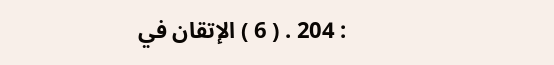: 204 . ( 6 ) الإتقان في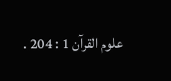علوم القرآن 1 : 204 .